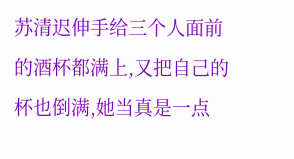苏清迟伸手给三个人面前的酒杯都满上,又把自己的杯也倒满,她当真是一点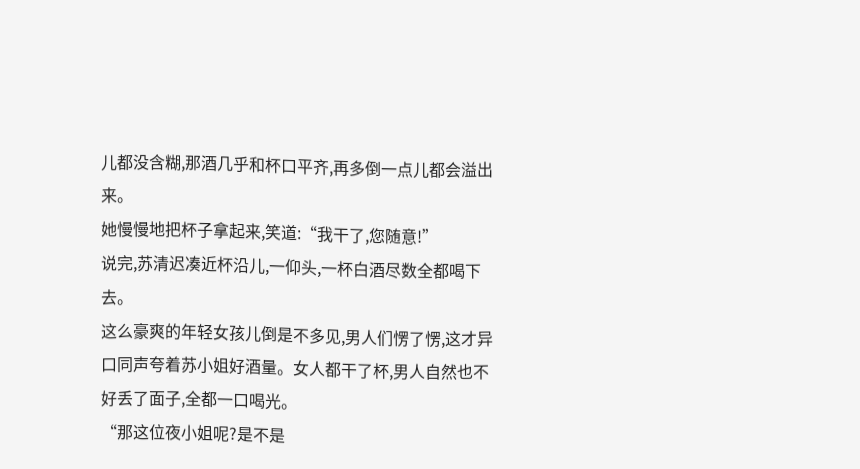儿都没含糊,那酒几乎和杯口平齐,再多倒一点儿都会溢出来。
她慢慢地把杯子拿起来,笑道:“我干了,您随意!”
说完,苏清迟凑近杯沿儿,一仰头,一杯白酒尽数全都喝下去。
这么豪爽的年轻女孩儿倒是不多见,男人们愣了愣,这才异口同声夸着苏小姐好酒量。女人都干了杯,男人自然也不好丢了面子,全都一口喝光。
“那这位夜小姐呢?是不是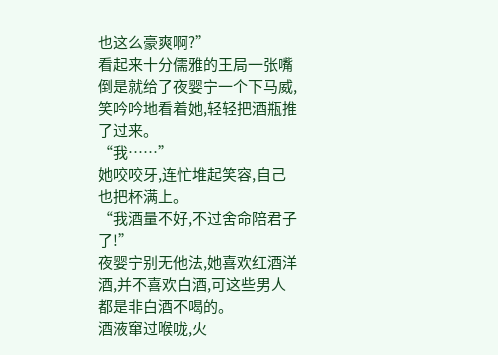也这么豪爽啊?”
看起来十分儒雅的王局一张嘴倒是就给了夜婴宁一个下马威,笑吟吟地看着她,轻轻把酒瓶推了过来。
“我……”
她咬咬牙,连忙堆起笑容,自己也把杯满上。
“我酒量不好,不过舍命陪君子了!”
夜婴宁别无他法,她喜欢红酒洋酒,并不喜欢白酒,可这些男人都是非白酒不喝的。
酒液窜过喉咙,火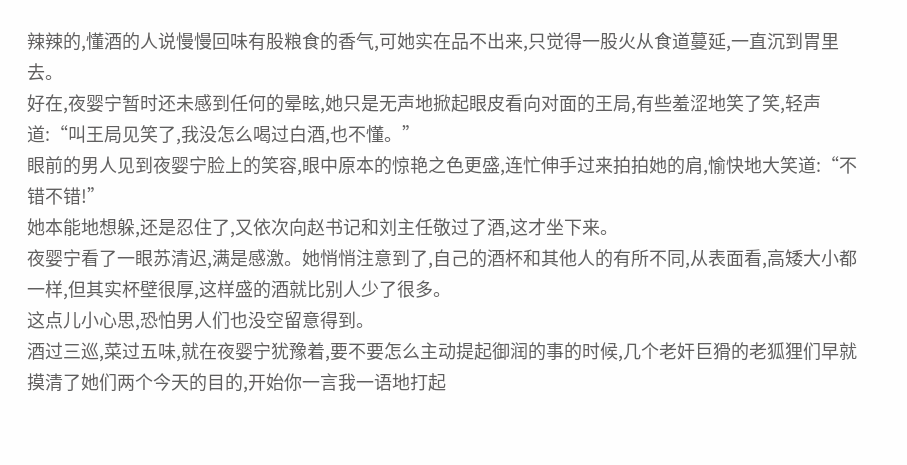辣辣的,懂酒的人说慢慢回味有股粮食的香气,可她实在品不出来,只觉得一股火从食道蔓延,一直沉到胃里去。
好在,夜婴宁暂时还未感到任何的晕眩,她只是无声地掀起眼皮看向对面的王局,有些羞涩地笑了笑,轻声道:“叫王局见笑了,我没怎么喝过白酒,也不懂。”
眼前的男人见到夜婴宁脸上的笑容,眼中原本的惊艳之色更盛,连忙伸手过来拍拍她的肩,愉快地大笑道:“不错不错!”
她本能地想躲,还是忍住了,又依次向赵书记和刘主任敬过了酒,这才坐下来。
夜婴宁看了一眼苏清迟,满是感激。她悄悄注意到了,自己的酒杯和其他人的有所不同,从表面看,高矮大小都一样,但其实杯壁很厚,这样盛的酒就比别人少了很多。
这点儿小心思,恐怕男人们也没空留意得到。
酒过三巡,菜过五味,就在夜婴宁犹豫着,要不要怎么主动提起御润的事的时候,几个老奸巨猾的老狐狸们早就摸清了她们两个今天的目的,开始你一言我一语地打起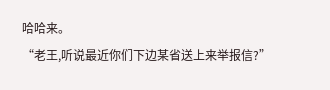哈哈来。
“老王,听说最近你们下边某省送上来举报信?”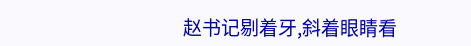赵书记剔着牙,斜着眼睛看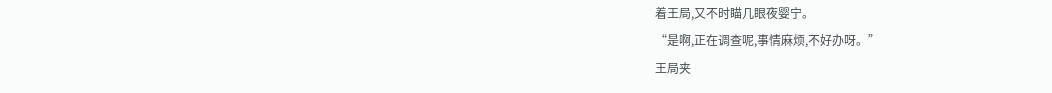着王局,又不时瞄几眼夜婴宁。
“是啊,正在调查呢,事情麻烦,不好办呀。”
王局夹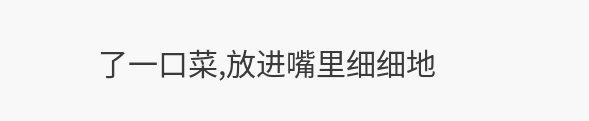了一口菜,放进嘴里细细地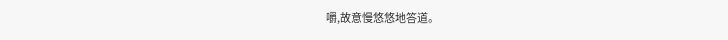嚼,故意慢悠悠地答道。